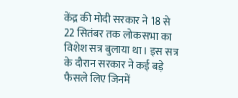केंद्र की मोदी सरकार ने 18 से 22 सितंबर तक लोकसभा का विशेश सत्र बुलाया था। इस सत्र के दौरान सरकार ने कई बड़े फैसले लिए जिनमें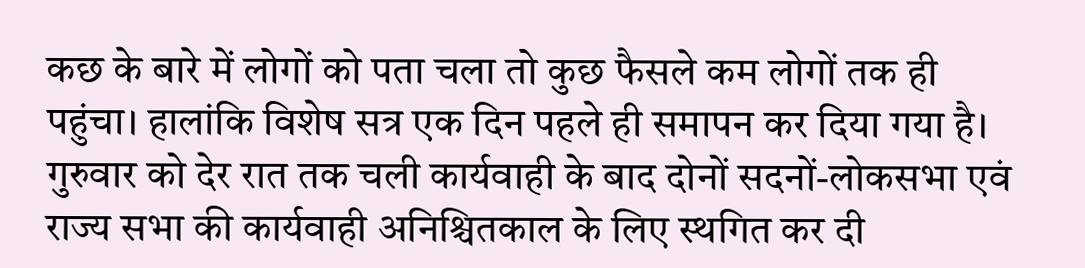कछ के बारे में लोगों को पता चला तो कुछ फैसले कम लोगों तक ही पहुंचा। हालांकि विशेष सत्र एक दिन पहले ही समापन कर दिया गया है। गुरुवार को देर रात तक चली कार्यवाही के बाद दोनों सदनों-लोकसभा एवं राज्य सभा की कार्यवाही अनिश्चितकाल के लिए स्थगित कर दी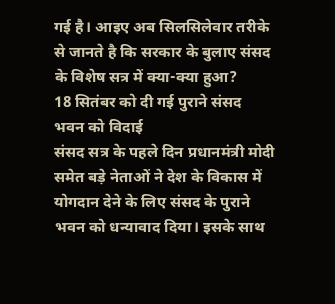गई है। आइए अब सिलसिलेवार तरीके से जानते है कि सरकार के बुलाए संसद के विशेष सत्र में क्या-क्या हुआ?
18 सितंबर को दी गई पुराने संसद भवन को विदाई
संसद सत्र के पहले दिन प्रधानमंत्री मोदी समेत बड़े नेताओं ने देश के विकास में योगदान देने के लिए संसद के पुराने भवन को धन्यावाद दिया। इसके साथ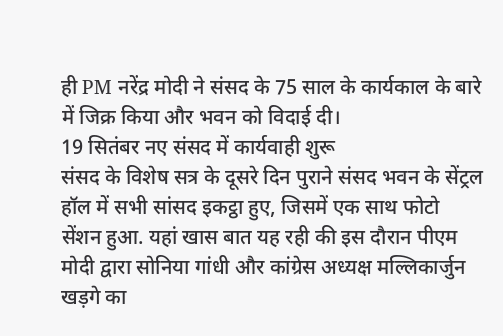ही PM नरेंद्र मोदी ने संसद के 75 साल के कार्यकाल के बारे में जिक्र किया और भवन को विदाई दी।
19 सितंबर नए संसद में कार्यवाही शुरू
संसद के विशेष सत्र के दूसरे दिन पुराने संसद भवन के सेंट्रल हॉल में सभी सांसद इकट्ठा हुए, जिसमें एक साथ फोटो सेंशन हुआ. यहां खास बात यह रही की इस दौरान पीएम मोदी द्वारा सोनिया गांधी और कांग्रेस अध्यक्ष मल्लिकार्जुन खड़गे का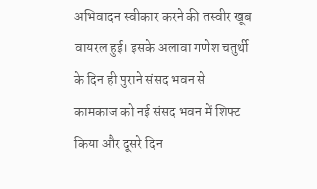अभिवादन स्वीकार करने की तस्वीर खूब वायरल हुई। इसके अलावा गणेश चतुर्थी के दिन ही पुराने संसद भवन से कामकाज को नई संसद भवन में शिफ्ट किया और दूसरे दिन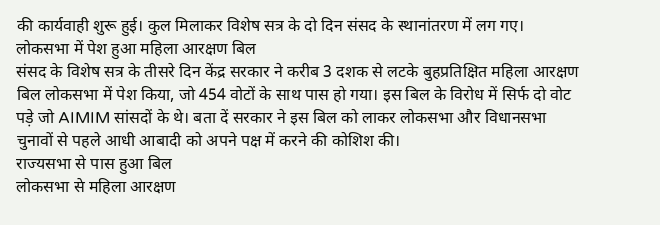की कार्यवाही शुरू हुई। कुल मिलाकर विशेष सत्र के दो दिन संसद के स्थानांतरण में लग गए।
लोकसभा में पेश हुआ महिला आरक्षण बिल
संसद के विशेष सत्र के तीसरे दिन केंद्र सरकार ने करीब 3 दशक से लटके बुहप्रतिक्षित महिला आरक्षण बिल लोकसभा में पेश किया, जो 454 वोटों के साथ पास हो गया। इस बिल के विरोध में सिर्फ दो वोट पड़े जो AIMIM सांसदों के थे। बता दें सरकार ने इस बिल को लाकर लोकसभा और विधानसभा चुनावों से पहले आधी आबादी को अपने पक्ष में करने की कोशिश की।
राज्यसभा से पास हुआ बिल
लोकसभा से महिला आरक्षण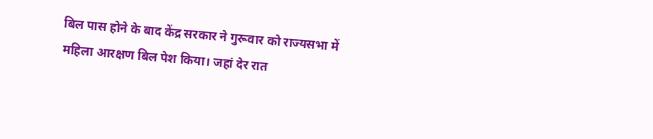बिल पास होने के बाद केंद्र सरकार ने गुरूवार को राज्यसभा में महिला आरक्षण बिल पेश किया। जहां देर रात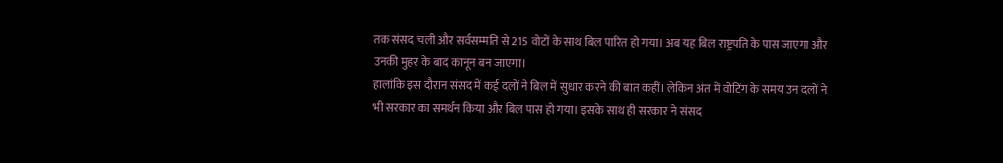तक संसद चली और सर्वसम्मति से 215 वोटों के साथ बिल पारित हो गया। अब यह बिल राष्ट्रपति के पास जाएगा और उनकी मुहर के बाद कानून बन जाएगा।
हालांकि इस दौरान संसद में कई दलों ने बिल में सुधार करने की बात कहीं। लेकिन अंत में वोटिंग के समय उन दलों ने भी सरकार का समर्थन किया और बिल पास हो गया। इसके साथ ही सरकार ने संसद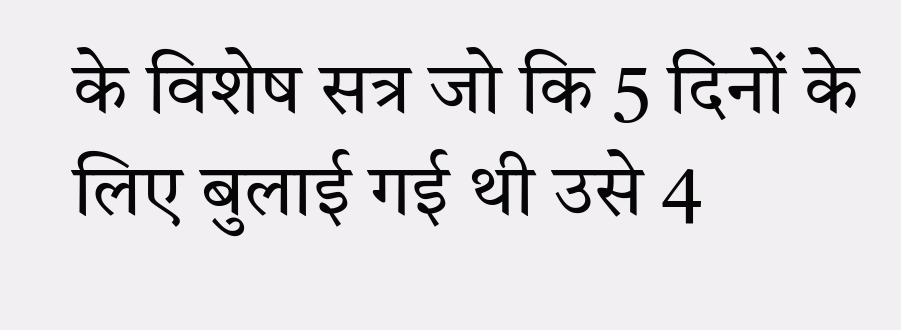के विशेष सत्र जो कि 5 दिनों के लिए बुलाई गई थी उसे 4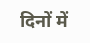दिनों में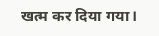खत्म कर दिया गया।